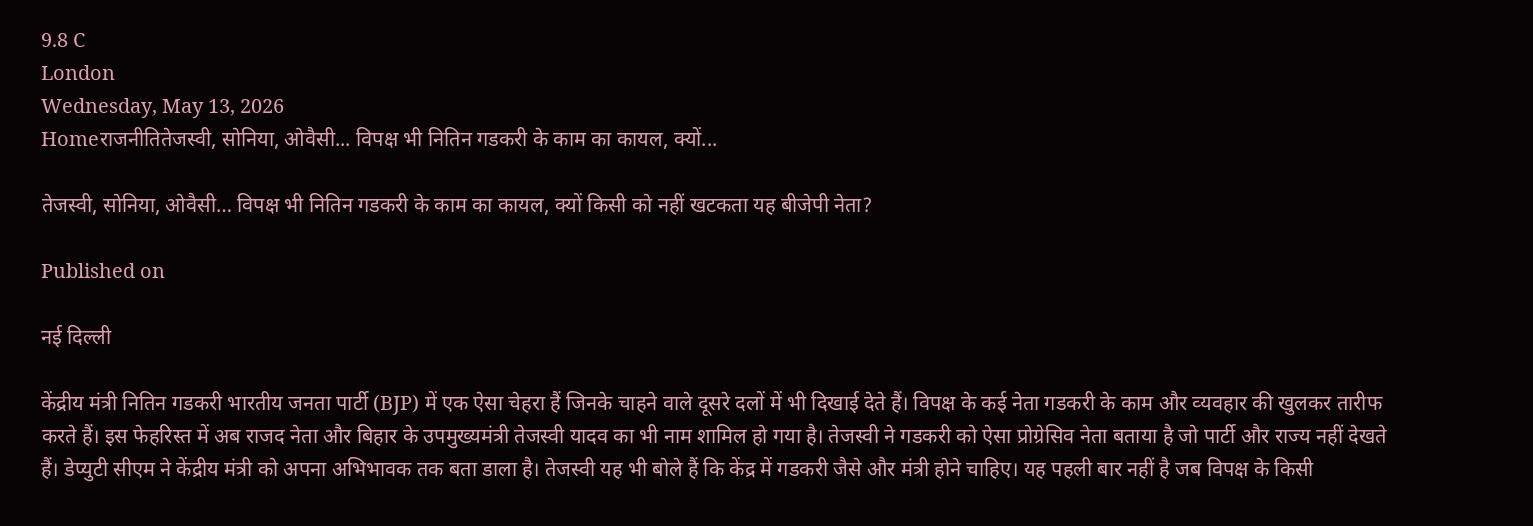9.8 C
London
Wednesday, May 13, 2026
Homeराजनीतितेजस्‍वी, सोनिया, ओवैसी... विपक्ष भी नितिन गडकरी के काम का कायल, क्‍यों...

तेजस्‍वी, सोनिया, ओवैसी… विपक्ष भी नितिन गडकरी के काम का कायल, क्‍यों किसी को नहीं खटकता यह बीजेपी नेता?

Published on

नई दिल्‍ली

केंद्रीय मंत्री नितिन गडकरी भारतीय जनता पार्टी (BJP) में एक ऐसा चेहरा हैं जिनके चाहने वाले दूसरे दलों में भी दिखाई देते हैं। विपक्ष के कई नेता गडकरी के काम और व्‍यवहार की खुलकर तारीफ करते हैं। इस फेहरिस्‍त में अब राजद नेता और बिहार के उपमुख्यमंत्री तेजस्वी यादव का भी नाम शामिल हो गया है। तेजस्‍वी ने गडकरी को ऐसा प्रोग्रेसिव नेता बताया है जो पार्टी और राज्‍य नहीं देखते हैं। डेप्‍युटी सीएम ने केंद्रीय मंत्री को अपना अभिभावक तक बता डाला है। तेजस्‍वी यह भी बोले हैं कि केंद्र में गडकरी जैसे और मंत्री होने चाहिए। यह पहली बार नहीं है जब विपक्ष के किसी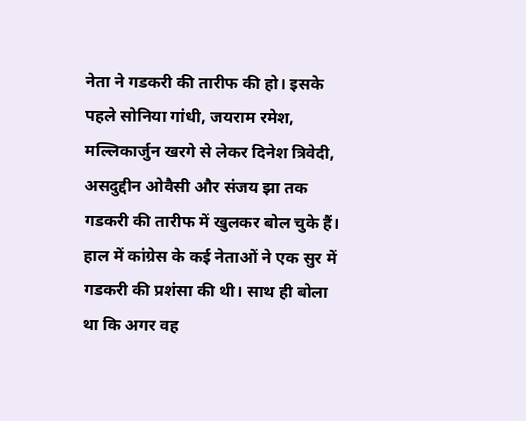नेता ने गडकरी की तारीफ की हो। इसके पहले सोनिया गांधी, जयराम रमेश, मल्लिकार्जुन खरगे से लेकर दिनेश त्रिवेदी, असदुद्दीन ओवैसी और संजय झा तक गडकरी की तारीफ में खुलकर बोल चुके हैं। हाल में कांग्रेस के कई नेताओं ने एक सुर में गडकरी की प्रशंसा की थी। साथ ही बोला था कि अगर वह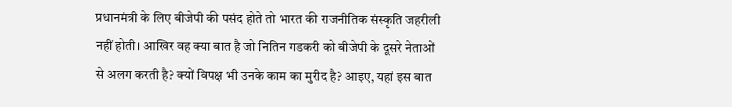प्रधानमंत्री के लिए बीजेपी की पसंद होते तो भारत की राजनीतिक संस्‍कृति जहरीली नहीं होती। आखिर वह क्‍या बात है जो नितिन गडकरी को बीजेपी के दूसरे नेताओं से अलग करती है? क्‍यों विपक्ष भी उनके काम का मुरीद है? आइए, यहां इस बात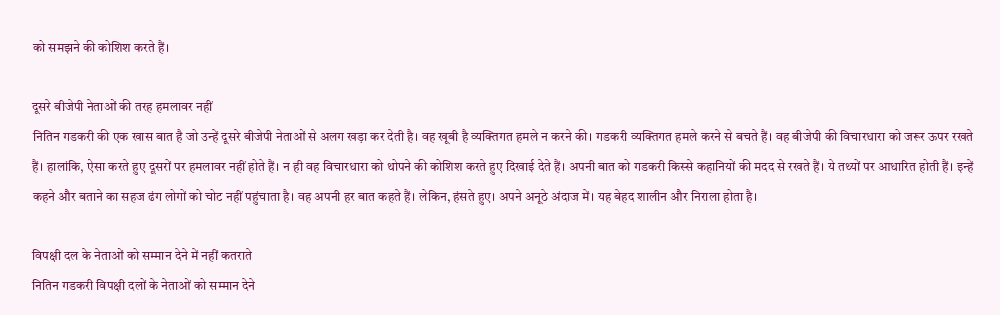को समझने की कोशिश करते हैं।

दूसरे बीजेपी नेताओं की तरह हमलावर नहीं
नितिन गडकरी की एक खास बात है जो उन्‍हें दूसरे बीजेपी नेताओं से अलग खड़ा कर देती है। वह खूबी है व्‍यक्तिगत हमले न करने की। गडकरी व्‍यक्तिगत हमले करने से बचते हैं। वह बीजेपी की विचारधारा को जरूर ऊपर रखते हैं। हालांकि, ऐसा करते हुए दूसरों पर हमलावर नहीं होते हैं। न ही वह विचारधारा को थोपने की कोशिश करते हुए दिखाई देते हैं। अपनी बात को गडकरी किस्‍से कहानियों की मदद से रखते हैं। ये तथ्‍यों पर आधारित होती हैं। इन्‍हें कहने और बताने का सहज ढंग लोगों को चोट नहीं पहुंचाता है। वह अपनी हर बात कहते हैं। लेकिन, हंसते हुए। अपने अनूठे अंदाज में। यह बेहद शालीन और निराला होता है।

विपक्षी दल के नेताओं को सम्‍मान देने में नहीं कतराते
नितिन गडकरी विपक्षी दलों के नेताओं को सम्‍मान देने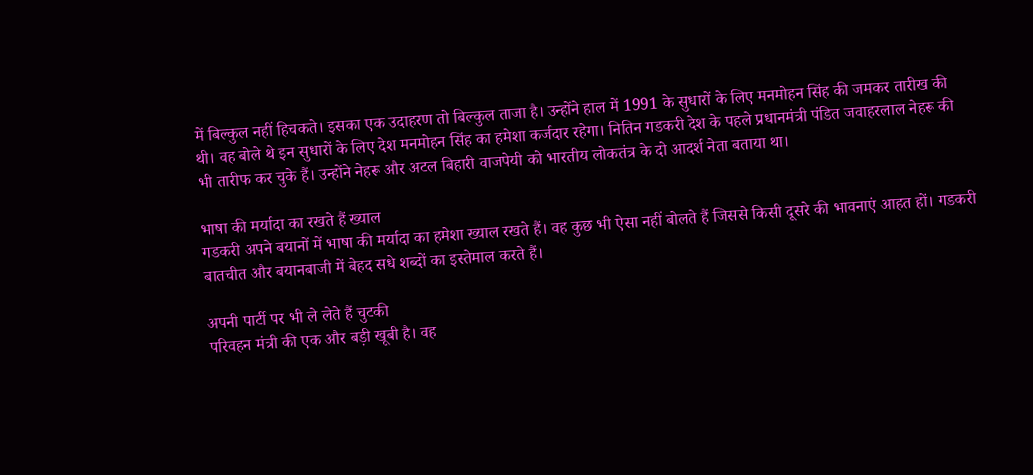में बिल्‍कुल नहीं हिचकते। इसका एक उदाहरण तो बिल्‍कुल ताजा है। उन्‍होंने हाल में 1991 के सुधारों के लिए मनमोहन सिंह की जमकर तारीख की थी। वह बोले थे इन सुधारों के लिए देश मनमोहन सिंह का हमेशा कर्जदार रहेगा। नितिन गडकरी देश के पहले प्रधानमंत्री पंडित जवाहरलाल नेहरू की भी तारीफ कर चुके हैं। उन्‍होंने नेहरू और अटल बिहारी वाजपेयी को भारतीय लोकतंत्र के दो आदर्श नेता बताया था।

भाषा की मर्यादा का रखते हैं ख्‍याल
गडकरी अपने बयानों में भाषा की मर्यादा का हमेशा ख्‍याल रखते हैं। वह कुछ भी ऐसा नहीं बोलते हैं जिससे किसी दूसरे की भावनाएं आहत हों। गडकरी बातचीत और बयानबाजी में बेहद सधे शब्‍दों का इस्‍तेमाल करते हैं।

अपनी पार्टी पर भी ले लेते हैं चुटकी
परिवहन मंत्री की एक और बड़ी खूबी है। वह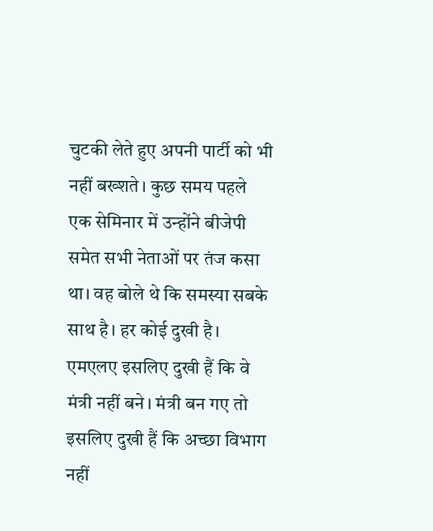चुटकी लेते हुए अपनी पार्टी को भी नहीं बख्‍शते। कुछ समय पहले एक सेमिनार में उन्‍होंने बीजेपी समेत सभी नेताओं पर तंज कसा था। वह बोले थे कि समस्या सबके साथ है। हर कोई दुखी है। एमएलए इसलिए दुखी हैं कि वे मंत्री नहीं बने। मंत्री बन गए तो इसलिए दुखी हैं कि अच्छा विभाग नहीं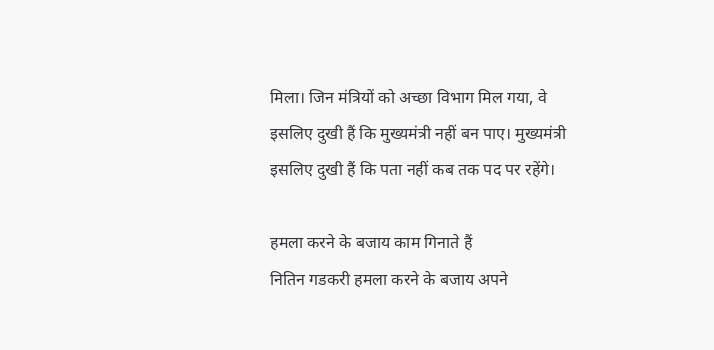मिला। जिन मंत्रियों को अच्छा विभाग मिल गया, वे इसलिए दुखी हैं कि मुख्यमंत्री नहीं बन पाए। मुख्यमंत्री इसलिए दुखी हैं कि पता नहीं कब तक पद पर रहेंगे।

हमला करने के बजाय काम गिनाते हैं
नितिन गडकरी हमला करने के बजाय अपने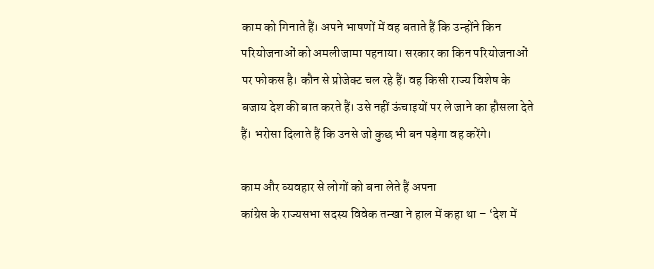काम को गिनाते हैं। अपने भाषणों में वह बताते हैं कि उन्‍होंने किन परियोजनाओं को अमलीजामा पहनाया। सरकार का किन परियोजनाओं पर फोकस है। कौन से प्रोजेक्‍ट चल रहे हैं। वह किसी राज्‍य विशेष के बजाय देश की बात करते हैं। उसे नहीं ऊंचाइयों पर ले जाने का हौसला देते हैं। भरोसा दिलाते हैं कि उनसे जो कुछ भी बन पड़ेगा वह करेंगे।

काम और व्‍यवहार से लोगों को बना लेते हैं अपना
कांग्रेस के राज्‍यसभा सदस्‍य विवेक तन्‍खा ने हाल में कहा था – ‘देश में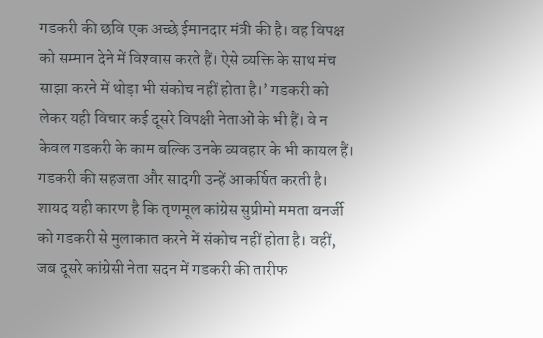गडकरी की छवि एक अच्‍छे ईमानदार मंत्री की है। वह विपक्ष को सम्‍मान देने में विश्‍वास करते हैं। ऐसे व्‍यक्ति के साथ मंच साझा करने में थोड़ा भी संकोच नहीं होता है।’ गडकरी को लेकर यही विचार कई दूसरे विपक्षी नेताओं के भी हैं। वे न केवल गडकरी के काम बल्कि उनके व्‍यवहार के भी कायल हैं। गडकरी की सहजता और सादगी उन्‍हें आकर्षित करती है। शायद यही कारण है कि तृणमूल कांग्रेस सुप्रीमो ममता बनर्जी को गडकरी से मुलाकात करने में संकोच नहीं होता है। वहीं, जब दूसरे कांग्रेसी नेता सदन में गडकरी की तारीफ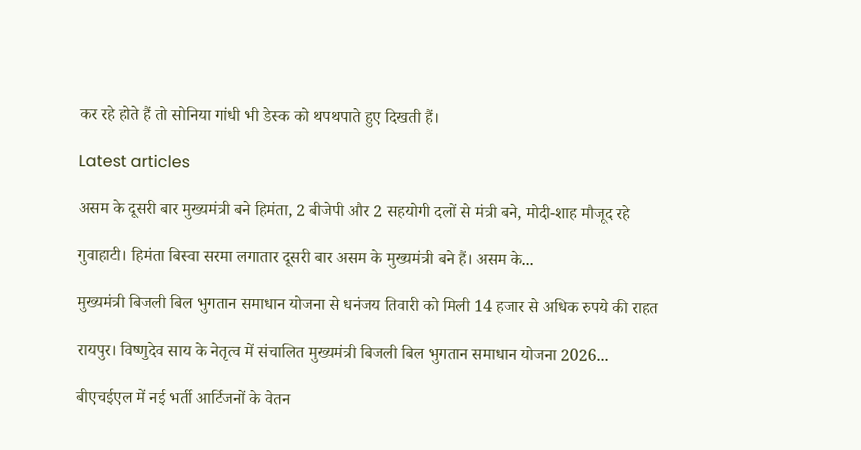कर रहे होते हैं तो सोनिया गांधी भी डेस्‍क को थपथपाते हुए दिखती हैं।

Latest articles

असम के दूसरी बार मुख्यमंत्री बने हिमंता, 2 बीजेपी और 2 सहयोगी दलों से मंत्री बने, मोदी-शाह मौजूद रहे

गुवाहाटी। हिमंता बिस्वा सरमा लगातार दूसरी बार असम के मुख्यमंत्री बने हैं। असम के...

मुख्यमंत्री बिजली बिल भुगतान समाधान योजना से धनंजय तिवारी को मिली 14 हजार से अधिक रुपये की राहत

रायपुर। विष्णुदेव साय के नेतृत्व में संचालित मुख्यमंत्री बिजली बिल भुगतान समाधान योजना 2026...

बीएचईएल में नई भर्ती आर्टिजनों के वेतन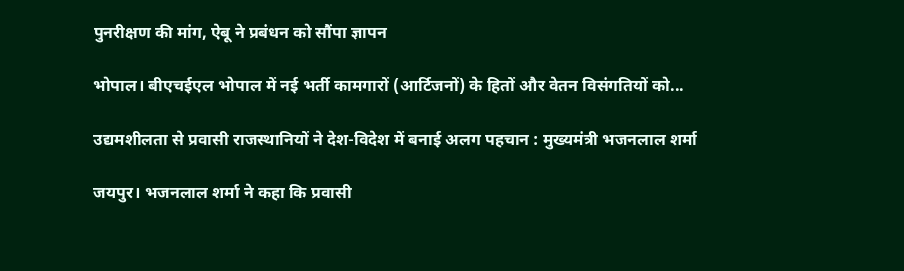पुनरीक्षण की मांग, ऐबू ने प्रबंधन को सौंपा ज्ञापन

भोपाल। बीएचईएल भोपाल में नई भर्ती कामगारों (आर्टिजनों) के हितों और वेतन विसंगतियों को...

उद्यमशीलता से प्रवासी राजस्थानियों ने देश-विदेश में बनाई अलग पहचान : मुख्यमंत्री भजनलाल शर्मा

जयपुर। भजनलाल शर्मा ने कहा कि प्रवासी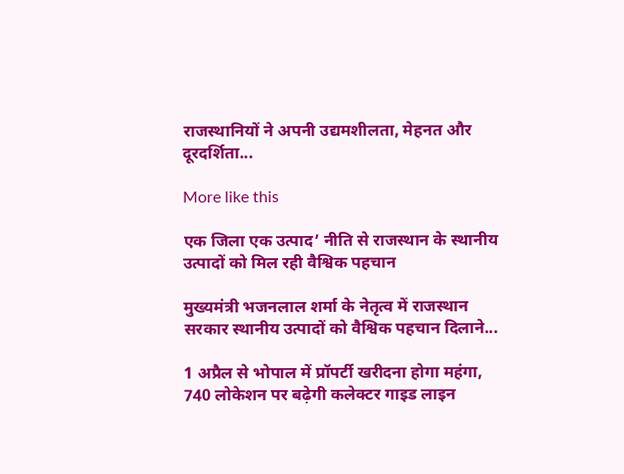राजस्थानियों ने अपनी उद्यमशीलता, मेहनत और दूरदर्शिता...

More like this

एक जिला एक उत्पाद’ नीति से राजस्थान के स्थानीय उत्पादों को मिल रही वैश्विक पहचान

मुख्यमंत्री भजनलाल शर्मा के नेतृत्व में राजस्थान सरकार स्थानीय उत्पादों को वैश्विक पहचान दिलाने...

1 अप्रैल से भोपाल में प्रॉपर्टी खरीदना होगा महंगा, 740 लोकेशन पर बढ़ेगी कलेक्टर गाइड लाइन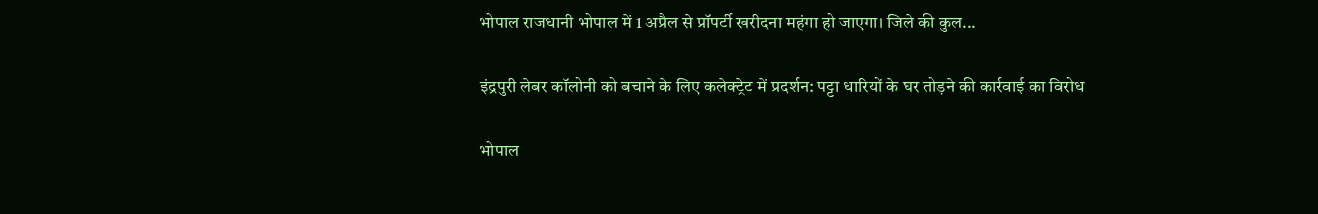भोपाल राजधानी भोपाल में 1 अप्रैल से प्रॉपर्टी खरीदना महंगा हो जाएगा। जिले की कुल...

इंद्रपुरी लेबर कॉलोनी को बचाने के लिए कलेक्ट्रेट में प्रदर्शन: पट्टा धारियों के घर तोड़ने की कार्रवाई का विरोध

भोपाल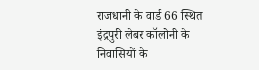राजधानी के वार्ड 66 स्थित इंद्रपुरी लेबर कॉलोनी के निवासियों के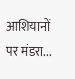आशियानों पर मंडरा...